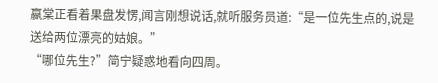嬴棠正看着果盘发愣,闻言刚想说话,就听服务员道:“是一位先生点的,说是送给两位漂亮的姑娘。”
“哪位先生?”简宁疑惑地看向四周。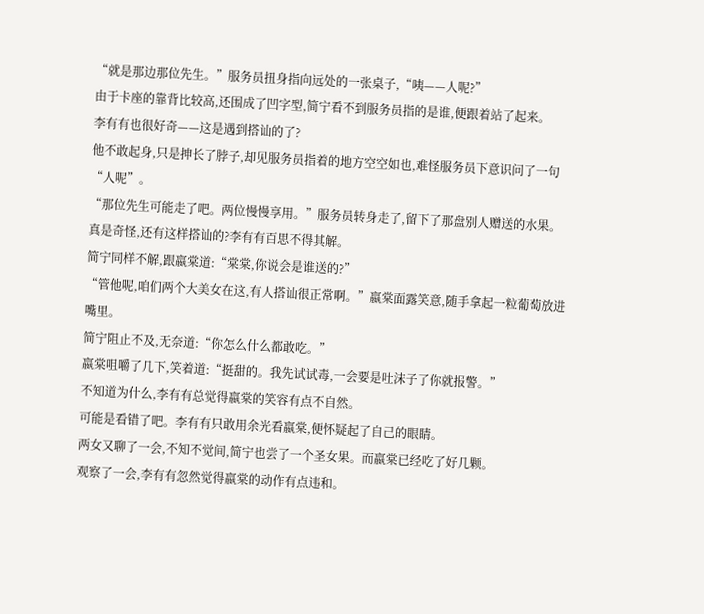“就是那边那位先生。”服务员扭身指向远处的一张桌子,“咦——人呢?”
由于卡座的靠背比较高,还围成了凹字型,简宁看不到服务员指的是谁,便跟着站了起来。
李有有也很好奇——这是遇到搭讪的了?
他不敢起身,只是抻长了脖子,却见服务员指着的地方空空如也,难怪服务员下意识问了一句“人呢”。
“那位先生可能走了吧。两位慢慢享用。”服务员转身走了,留下了那盘别人赠送的水果。
真是奇怪,还有这样搭讪的?李有有百思不得其解。
简宁同样不解,跟嬴棠道:“棠棠,你说会是谁送的?”
“管他呢,咱们两个大美女在这,有人搭讪很正常啊。”嬴棠面露笑意,随手拿起一粒葡萄放进嘴里。
简宁阻止不及,无奈道:“你怎么什么都敢吃。”
嬴棠咀嚼了几下,笑着道:“挺甜的。我先试试毒,一会要是吐沫子了你就报警。”
不知道为什么,李有有总觉得嬴棠的笑容有点不自然。
可能是看错了吧。李有有只敢用余光看嬴棠,便怀疑起了自己的眼睛。
两女又聊了一会,不知不觉间,简宁也尝了一个圣女果。而嬴棠已经吃了好几颗。
观察了一会,李有有忽然觉得嬴棠的动作有点违和。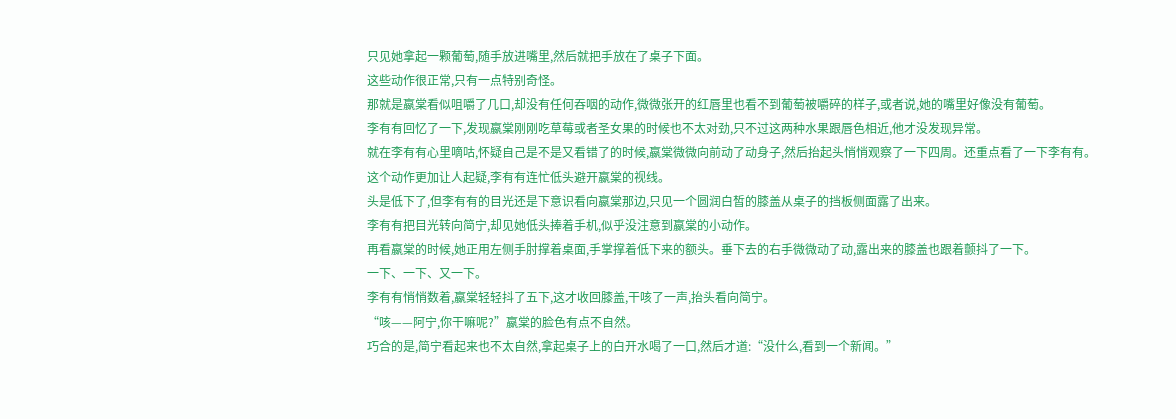只见她拿起一颗葡萄,随手放进嘴里,然后就把手放在了桌子下面。
这些动作很正常,只有一点特别奇怪。
那就是嬴棠看似咀嚼了几口,却没有任何吞咽的动作,微微张开的红唇里也看不到葡萄被嚼碎的样子,或者说,她的嘴里好像没有葡萄。
李有有回忆了一下,发现嬴棠刚刚吃草莓或者圣女果的时候也不太对劲,只不过这两种水果跟唇色相近,他才没发现异常。
就在李有有心里嘀咕,怀疑自己是不是又看错了的时候,嬴棠微微向前动了动身子,然后抬起头悄悄观察了一下四周。还重点看了一下李有有。
这个动作更加让人起疑,李有有连忙低头避开嬴棠的视线。
头是低下了,但李有有的目光还是下意识看向嬴棠那边,只见一个圆润白皙的膝盖从桌子的挡板侧面露了出来。
李有有把目光转向简宁,却见她低头捧着手机,似乎没注意到嬴棠的小动作。
再看嬴棠的时候,她正用左侧手肘撑着桌面,手掌撑着低下来的额头。垂下去的右手微微动了动,露出来的膝盖也跟着颤抖了一下。
一下、一下、又一下。
李有有悄悄数着,嬴棠轻轻抖了五下,这才收回膝盖,干咳了一声,抬头看向简宁。
“咳——阿宁,你干嘛呢?”嬴棠的脸色有点不自然。
巧合的是,简宁看起来也不太自然,拿起桌子上的白开水喝了一口,然后才道:“没什么,看到一个新闻。”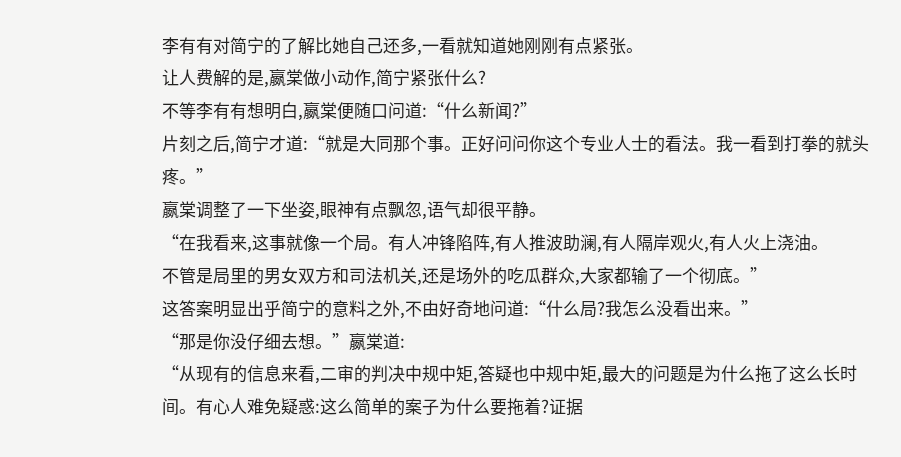李有有对简宁的了解比她自己还多,一看就知道她刚刚有点紧张。
让人费解的是,嬴棠做小动作,简宁紧张什么?
不等李有有想明白,嬴棠便随口问道:“什么新闻?”
片刻之后,简宁才道:“就是大同那个事。正好问问你这个专业人士的看法。我一看到打拳的就头疼。”
嬴棠调整了一下坐姿,眼神有点飘忽,语气却很平静。
“在我看来,这事就像一个局。有人冲锋陷阵,有人推波助澜,有人隔岸观火,有人火上浇油。
不管是局里的男女双方和司法机关,还是场外的吃瓜群众,大家都输了一个彻底。”
这答案明显出乎简宁的意料之外,不由好奇地问道:“什么局?我怎么没看出来。”
“那是你没仔细去想。”嬴棠道:
“从现有的信息来看,二审的判决中规中矩,答疑也中规中矩,最大的问题是为什么拖了这么长时间。有心人难免疑惑:这么简单的案子为什么要拖着?证据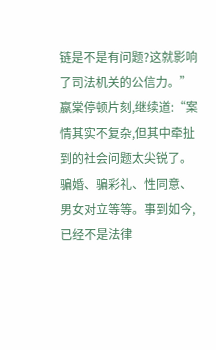链是不是有问题?这就影响了司法机关的公信力。”
嬴棠停顿片刻,继续道:“案情其实不复杂,但其中牵扯到的社会问题太尖锐了。骗婚、骗彩礼、性同意、男女对立等等。事到如今,已经不是法律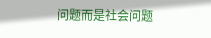问题而是社会问题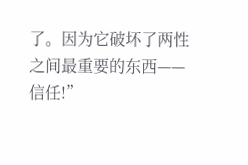了。因为它破坏了两性之间最重要的东西——信任!”